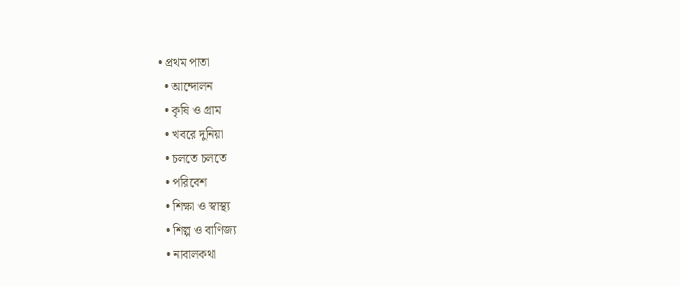• প্রথম পাতা
  • আন্দোলন
  • কৃষি ও গ্রাম
  • খবরে দুনিয়া
  • চলতে চলতে
  • পরিবেশ
  • শিক্ষা ও স্বাস্থ্য
  • শিল্প ও বাণিজ্য
  • নাবালকথা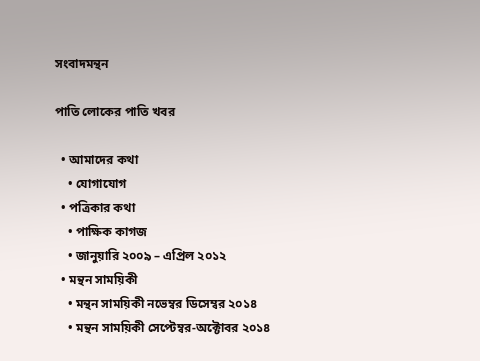সংবাদমন্থন

পাতি লোকের পাতি খবর

  • আমাদের কথা
    • যোগাযোগ
  • পত্রিকার কথা
    • পাক্ষিক কাগজ
    • জানুয়ারি ২০০৯ – এপ্রিল ২০১২
  • মন্থন সাময়িকী
    • মন্থন সাময়িকী নভেম্বর ডিসেম্বর ২০১৪
    • মন্থন সাময়িকী সেপ্টেম্বর-অক্টোবর ২০১৪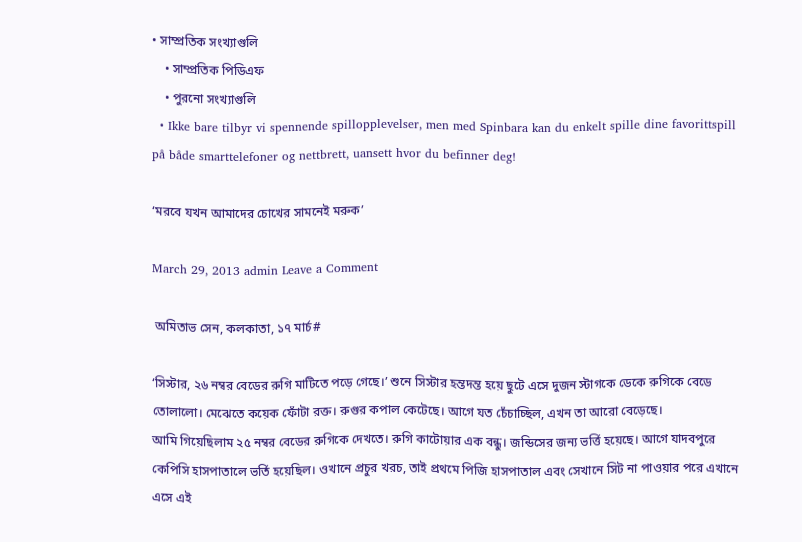• সাম্প্রতিক সংখ্যাগুলি
    • সাম্প্রতিক পিডিএফ
    • পুরনো সংখ্যাগুলি
  • Ikke bare tilbyr vi spennende spillopplevelser, men med Spinbara kan du enkelt spille dine favorittspill på både smarttelefoner og nettbrett, uansett hvor du befinner deg!

‘মরবে যখন আমাদের চোখের সামনেই মরুক’

March 29, 2013 admin Leave a Comment

 অমিতাভ সেন, কলকাতা, ১৭ মার্চ#

‘সিস্টার, ২৬ নম্বর বেডের রুগি মাটিতে পড়ে গেছে।’ শুনে সিস্টার হন্তদন্ত হয়ে ছুটে এসে দুজন স্টাগকে ডেকে রুগিকে বেডে তোলালো। মেঝেতে কয়েক ফোঁটা রক্ত। রুগুর কপাল কেটেছে। আগে যত চেঁচাচ্ছিল, এখন তা আরো বেড়েছে।
আমি গিয়েছিলাম ২৫ নম্বর বেডের রুগিকে দেখতে। রুগি কাটোয়ার এক বন্ধু। জন্ডিসের জন্য ভর্ত্তি হয়েছে। আগে যাদবপুরে কেপিসি হাসপাতালে ভর্তি হয়েছিল। ওখানে প্রচুর খরচ, তাই প্রথমে পিজি হাসপাতাল এবং সেখানে সিট না পাওয়ার পরে এখানে এসে এই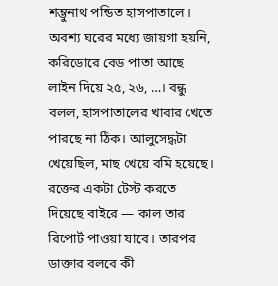শম্ভুনাথ পন্ডিত হাসপাতালে। অবশ্য ঘরের মধ্যে জায়গা হয়নি, করিডোরে বেড পাতা আছে লাইন দিয়ে ২৫, ২৬, …। বন্ধু বলল, হাসপাতালের খাবার খেতে পারছে না ঠিক। আলুসেদ্ধটা খেয়েছিল, মাছ খেয়ে বমি হয়েছে। রক্তের একটা টেস্ট করতে দিয়েছে বাইরে — কাল তার রিপোর্ট পাওয়া যাবে। তারপর ডাক্তার বলবে কী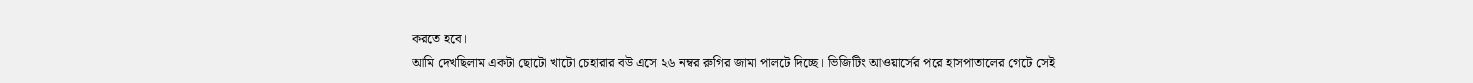করতে হবে।
আমি দেখছিলাম একটা ছোটো খাটো চেহারার বউ এসে ২৬ নম্বর রুগির জামা পালটে দিচ্ছে। ভিজিটিং আওয়ার্সের পরে হাসপাতালের গেটে সেই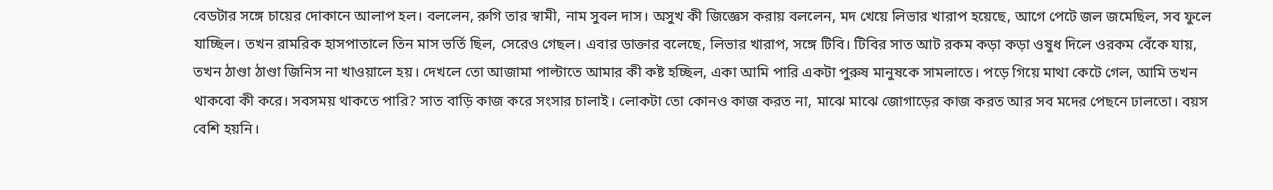বেডটার সঙ্গে চায়ের দোকানে আলাপ হল। বললেন, রুগি তার স্বামী, নাম সুবল দাস। অসুখ কী জিজ্ঞেস করায় বললেন, মদ খেয়ে লিভার খারাপ হয়েছে, আগে পেটে জল জমেছিল, সব ফুলে যাচ্ছিল। তখন রামরিক হাসপাতালে তিন মাস ভর্তি ছিল, সেরেও গেছল। এবার ডাক্তার বলেছে, লিভার খারাপ, সঙ্গে টিবি। টিবির সাত আট রকম কড়া কড়া ওষুধ দিলে ওরকম বেঁকে যায়, তখন ঠাণ্ডা ঠাণ্ডা জিনিস না খাওয়ালে হয়। দেখলে তো আজামা পাল্টাতে আমার কী কষ্ট হচ্ছিল, একা আমি পারি একটা পুরুষ মানুষকে সামলাতে। পড়ে গিয়ে মাথা কেটে গেল, আমি তখন থাকবো কী করে। সবসময় থাকতে পারি? সাত বাড়ি কাজ করে সংসার চালাই। লোকটা তো কোনও কাজ করত না, মাঝে মাঝে জোগাড়ের কাজ করত আর সব মদের পেছনে ঢালতো। বয়স বেশি হয়নি।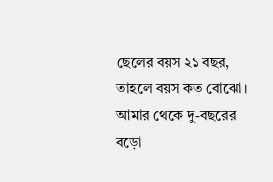ছেলের বয়স ২১ বছর, তাহলে বয়স কত বোঝো। আমার থেকে দু-বছরের বড়ো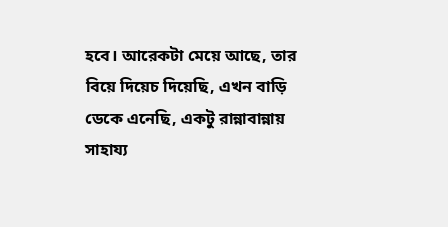হবে। আরেকটা মেয়ে আছে, তার বিয়ে দিয়েচ দিয়েছি, এখন বাড়ি ডেকে এনেছি, একটু রান্নাবান্নায় সাহায্য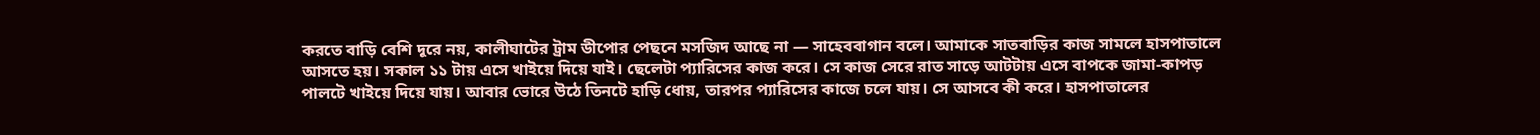করতে বাড়ি বেশি দূরে নয়, কালীঘাটের ট্রাম ডীপোর পেছনে মসজিদ আছে না — সাহেববাগান বলে। আমাকে সাতবাড়ির কাজ সামলে হাসপাতালে আসতে হয়। সকাল ১১ টায় এসে খাইয়ে দিয়ে যাই। ছেলেটা প্যারিসের কাজ করে। সে কাজ সেরে রাত সাড়ে আটটায় এসে বাপকে জামা-কাপড় পালটে খাইয়ে দিয়ে যায়। আবার ভোরে উঠে তিনটে হাড়ি ধোয়, তারপর প্যারিসের কাজে চলে যায়। সে আসবে কী করে। হাসপাতালের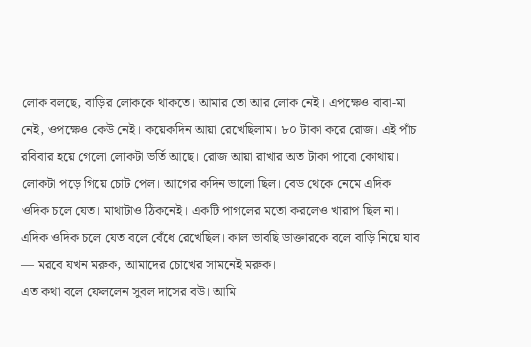লোক বলছে, বাড়ির লোককে থাকতে। আমার তো আর লোক নেই। এপক্ষেও বাবা-মা নেই, ওপক্ষেও কেউ নেই। কয়েকদিন আয়া রেখেছিলাম। ৮০ টাকা করে রোজ। এই পাঁচ রবিবার হয়ে গেলো লোকটা ভর্তি আছে। রোজ আয়া রাখার অত টাকা পাবো কোথায়। লোকটা পড়ে গিয়ে চোট পেল। আগের কদিন ভালো ছিল। বেড থেকে নেমে এদিক ওদিক চলে যেত। মাথাটাও ঠিকনেই। একটি পাগলের মতো করলেও খারাপ ছিল না। এদিক ওদিক চলে যেত বলে বেঁধে রেখেছিল। কাল ভাবছি ডাক্তারকে বলে বাড়ি নিয়ে যাব — মরবে যখন মরুক, আমাদের চোখের সামনেই মরুক।
এত কথা বলে ফেললেন সুবল দাসের বউ। আমি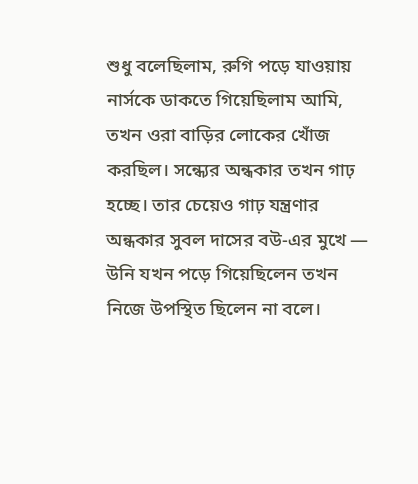শুধু বলেছিলাম, রুগি পড়ে যাওয়ায় নার্সকে ডাকতে গিয়েছিলাম আমি, তখন ওরা বাড়ির লোকের খোঁজ করছিল। সন্ধ্যের অন্ধকার তখন গাঢ় হচ্ছে। তার চেয়েও গাঢ় যন্ত্রণার অন্ধকার সুবল দাসের বউ-এর মুখে — উনি যখন পড়ে গিয়েছিলেন তখন নিজে উপস্থিত ছিলেন না বলে।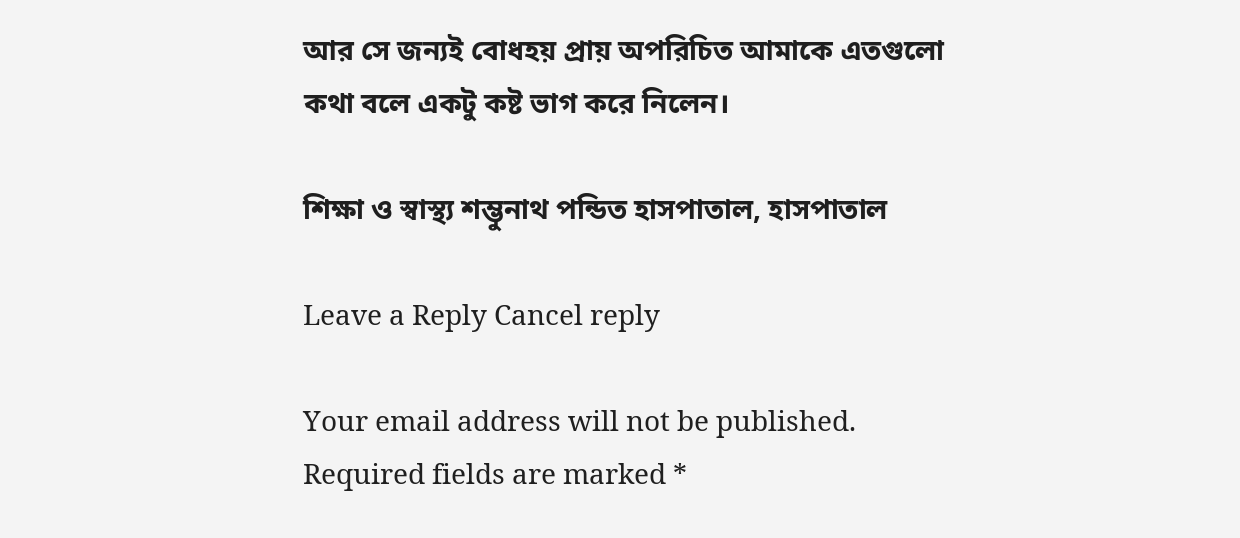আর সে জন্যই বোধহয় প্রায় অপরিচিত আমাকে এতগুলো কথা বলে একটু কষ্ট ভাগ করে নিলেন।

শিক্ষা ও স্বাস্থ্য শম্ভুনাথ পন্ডিত হাসপাতাল, হাসপাতাল

Leave a Reply Cancel reply

Your email address will not be published. Required fields are marked *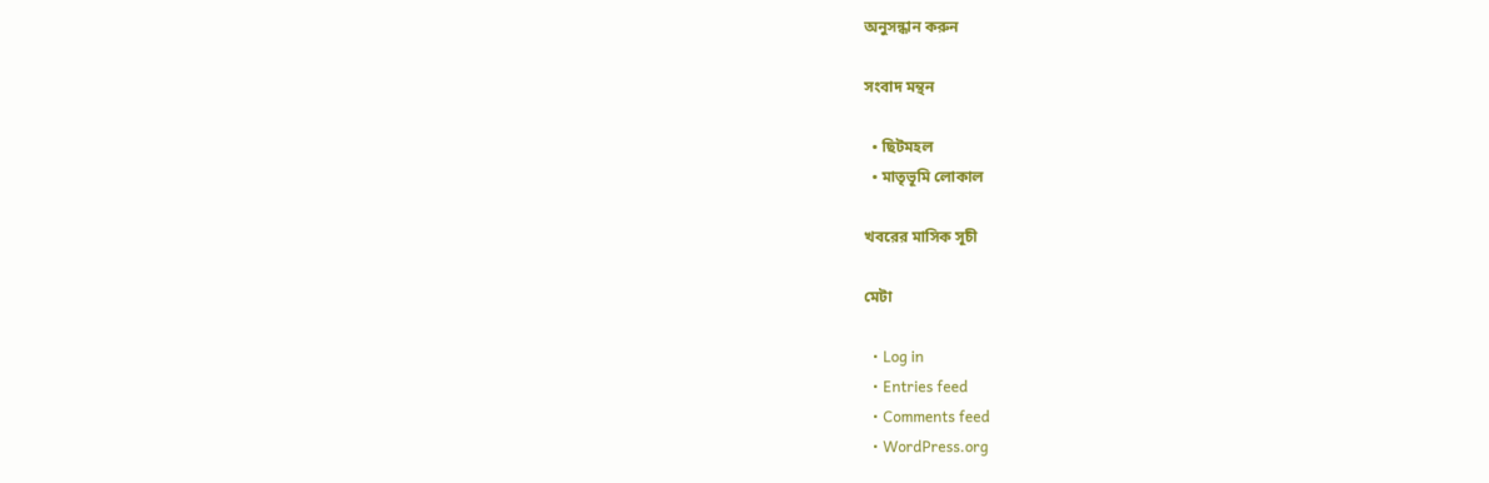অনুসন্ধান করুন

সংবাদ মন্থন

  • ছিটমহল
  • মাতৃভূমি লোকাল

খবরের মাসিক সূচী

মেটা

  • Log in
  • Entries feed
  • Comments feed
  • WordPress.org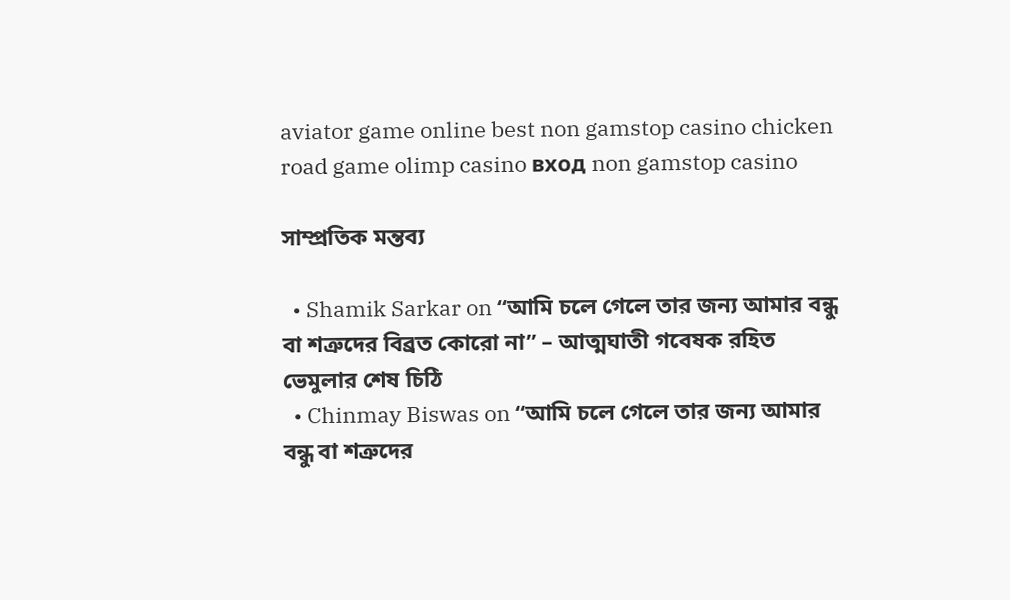aviator game online best non gamstop casino chicken road game olimp casino вход non gamstop casino

সাম্প্রতিক মন্তব্য

  • Shamik Sarkar on “আমি চলে গেলে তার জন্য আমার বন্ধু বা শত্রুদের বিব্রত কোরো না” – আত্মঘাতী গবেষক রহিত ভেমুলার শেষ চিঠি
  • Chinmay Biswas on “আমি চলে গেলে তার জন্য আমার বন্ধু বা শত্রুদের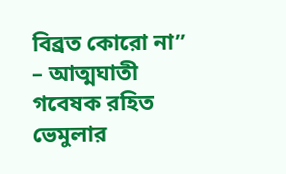বিব্রত কোরো না” – আত্মঘাতী গবেষক রহিত ভেমুলার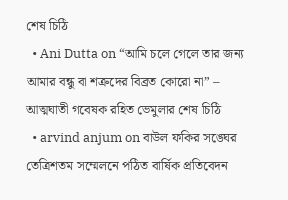শেষ চিঠি
  • Ani Dutta on “আমি চলে গেলে তার জন্য আমার বন্ধু বা শত্রুদের বিব্রত কোরো না” – আত্মঘাতী গবেষক রহিত ভেমুলার শেষ চিঠি
  • arvind anjum on বাউল ফকির সঙ্ঘের তেত্রিশতম সম্মেলনে পঠিত বার্ষিক প্রতিবেদন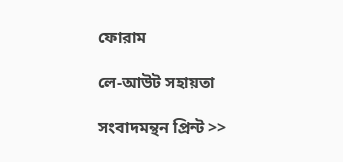ফোরাম

লে-আউট সহায়তা

সংবাদমন্থন প্রিন্ট >>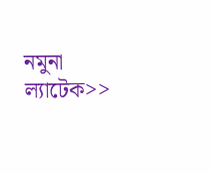নমুনা ল্যাটেক>>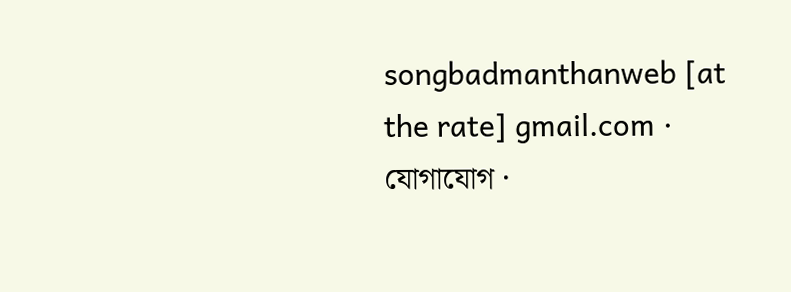songbadmanthanweb [at the rate] gmail.com · যোগাযোগ ·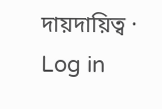দায়দায়িত্ব · Log in